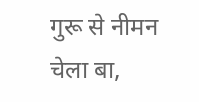गुरू से नीमन चेला बा,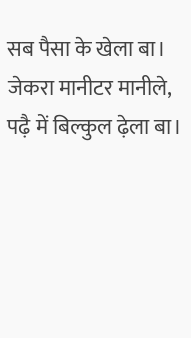सब पैसा के खेला बा।
जेकरा मानीटर मानीले,
पढ़ै में बिल्कुल ढ़ेला बा।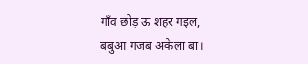गाँव छोड़ ऊ शहर गइल,
बबुआ गजब अकेला बा।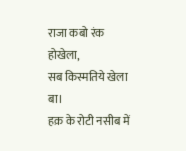राजा कबो रंक होखेला,
सब किस्मतिये खेला बा।
हक़ के रोटी नसीब में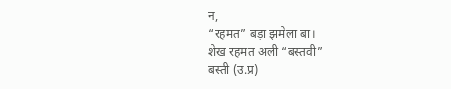न,
“रहमत” बड़ा झमेला बा।
शेख रहमत अली “बस्तवी”
बस्ती (उ.प्र)